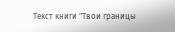Текст книги "Твои границы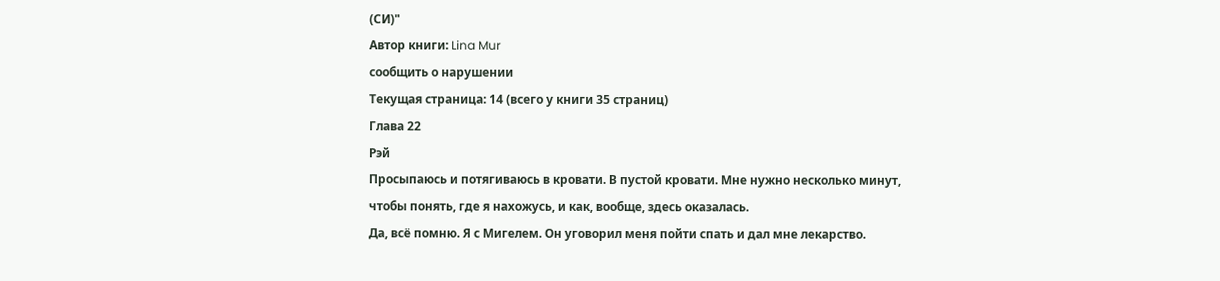(СИ)"
Автор книги: Lina Mur
сообщить о нарушении
Текущая страница: 14 (всего у книги 35 страниц)
Глава 22
Рэй
Просыпаюсь и потягиваюсь в кровати. В пустой кровати. Мне нужно несколько минут, чтобы понять, где я нахожусь, и как, вообще, здесь оказалась.
Да, всё помню. Я с Мигелем. Он уговорил меня пойти спать и дал мне лекарство.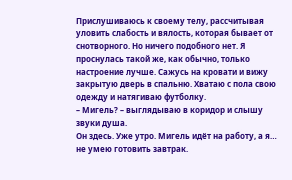Прислушиваюсь к своему телу, рассчитывая уловить слабость и вялость, которая бывает от снотворного. Но ничего подобного нет. Я проснулась такой же, как обычно, только настроение лучше. Сажусь на кровати и вижу закрытую дверь в спальню. Хватаю с пола свою одежду и натягиваю футболку.
– Мигель? – выглядываю в коридор и слышу звуки душа.
Он здесь. Уже утро. Мигель идёт на работу, а я… не умею готовить завтрак.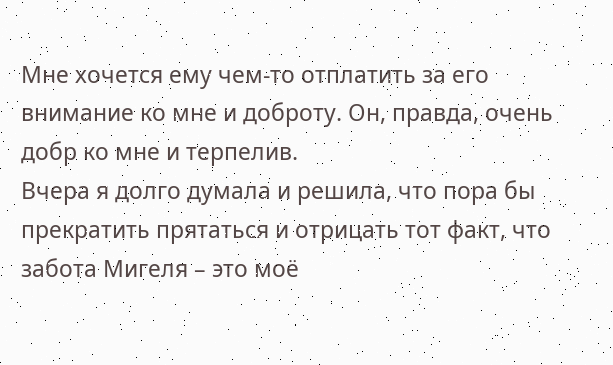Мне хочется ему чем-то отплатить за его внимание ко мне и доброту. Он, правда, очень добр ко мне и терпелив.
Вчера я долго думала и решила, что пора бы прекратить прятаться и отрицать тот факт, что забота Мигеля – это моё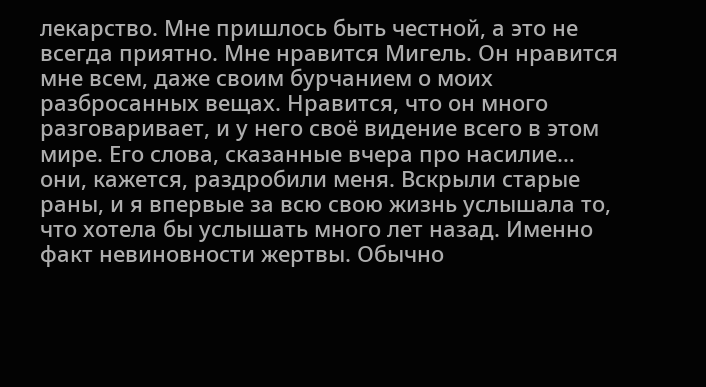лекарство. Мне пришлось быть честной, а это не всегда приятно. Мне нравится Мигель. Он нравится мне всем, даже своим бурчанием о моих разбросанных вещах. Нравится, что он много разговаривает, и у него своё видение всего в этом мире. Его слова, сказанные вчера про насилие… они, кажется, раздробили меня. Вскрыли старые раны, и я впервые за всю свою жизнь услышала то, что хотела бы услышать много лет назад. Именно факт невиновности жертвы. Обычно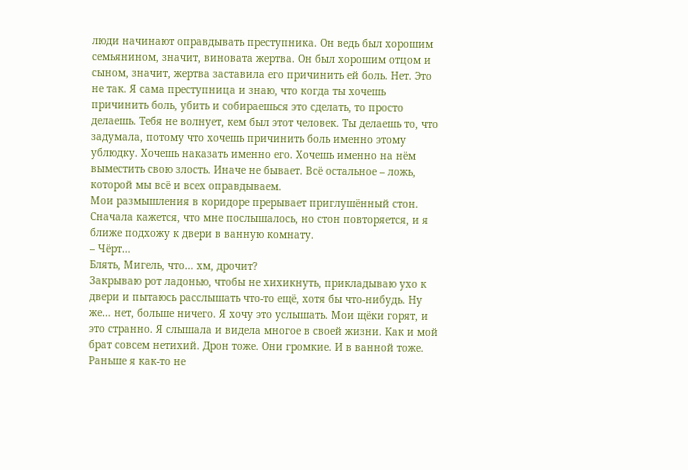люди начинают оправдывать преступника. Он ведь был хорошим семьянином, значит, виновата жертва. Он был хорошим отцом и сыном, значит, жертва заставила его причинить ей боль. Нет. Это не так. Я сама преступница и знаю, что когда ты хочешь причинить боль, убить и собираешься это сделать, то просто делаешь. Тебя не волнует, кем был этот человек. Ты делаешь то, что задумала, потому что хочешь причинить боль именно этому ублюдку. Хочешь наказать именно его. Хочешь именно на нём выместить свою злость. Иначе не бывает. Всё остальное – ложь, которой мы всё и всех оправдываем.
Мои размышления в коридоре прерывает приглушённый стон. Сначала кажется, что мне послышалось, но стон повторяется, и я ближе подхожу к двери в ванную комнату.
– Чёрт…
Блять, Мигель, что… хм, дрочит?
Закрываю рот ладонью, чтобы не хихикнуть, прикладываю ухо к двери и пытаюсь расслышать что-то ещё, хотя бы что-нибудь. Ну же… нет, больше ничего. Я хочу это услышать. Мои щёки горят, и это странно. Я слышала и видела многое в своей жизни. Как и мой брат совсем нетихий. Дрон тоже. Они громкие. И в ванной тоже.
Раньше я как-то не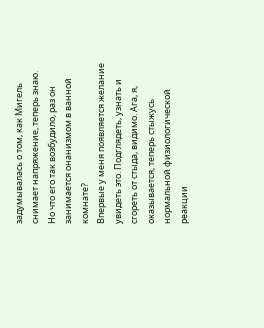задумывалась о том, как Мигель снимает напряжение, теперь знаю. Но что его так возбудило, раз он занимается онанизмом в ванной комнате?
Впервые у меня появляется желание увидеть это. Подглядеть, узнать и сгореть от стыда, видимо. Ага, я, оказывается, теперь стыжусь нормальной физиологической реакции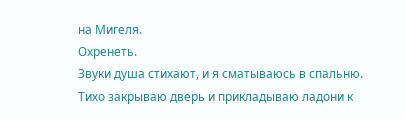на Мигеля.
Охренеть.
Звуки душа стихают, и я сматываюсь в спальню. Тихо закрываю дверь и прикладываю ладони к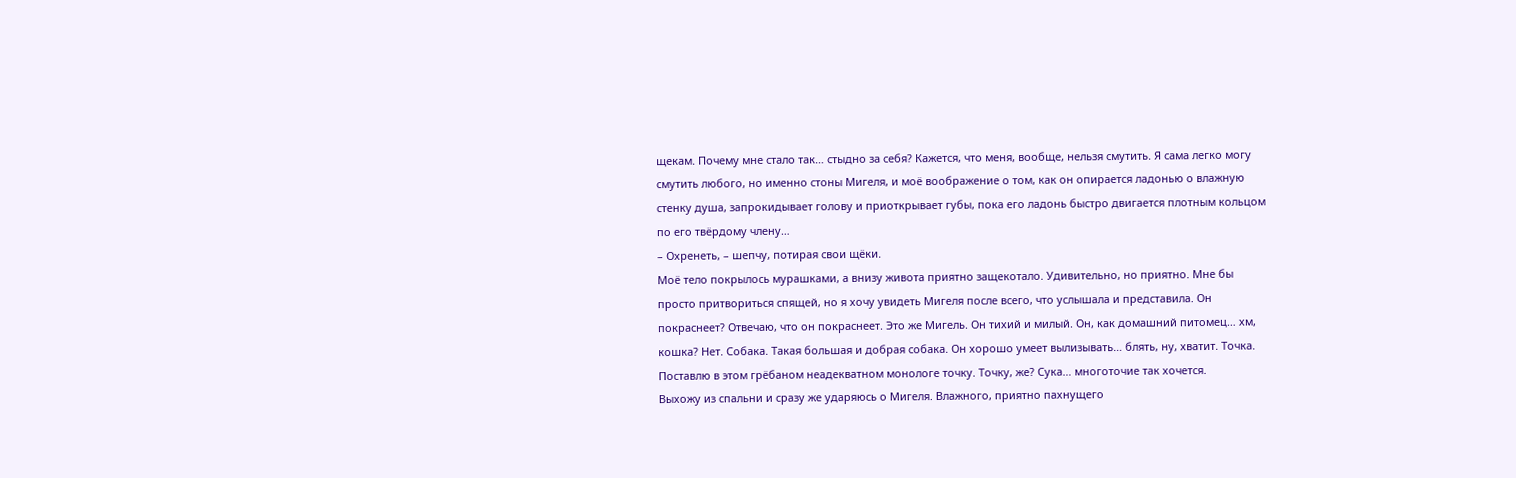щекам. Почему мне стало так… стыдно за себя? Кажется, что меня, вообще, нельзя смутить. Я сама легко могу смутить любого, но именно стоны Мигеля, и моё воображение о том, как он опирается ладонью о влажную стенку душа, запрокидывает голову и приоткрывает губы, пока его ладонь быстро двигается плотным кольцом по его твёрдому члену…
– Охренеть, – шепчу, потирая свои щёки.
Моё тело покрылось мурашками, а внизу живота приятно защекотало. Удивительно, но приятно. Мне бы просто притвориться спящей, но я хочу увидеть Мигеля после всего, что услышала и представила. Он покраснеет? Отвечаю, что он покраснеет. Это же Мигель. Он тихий и милый. Он, как домашний питомец… хм, кошка? Нет. Собака. Такая большая и добрая собака. Он хорошо умеет вылизывать… блять, ну, хватит. Точка. Поставлю в этом грёбаном неадекватном монологе точку. Точку, же? Сука… многоточие так хочется.
Выхожу из спальни и сразу же ударяюсь о Мигеля. Влажного, приятно пахнущего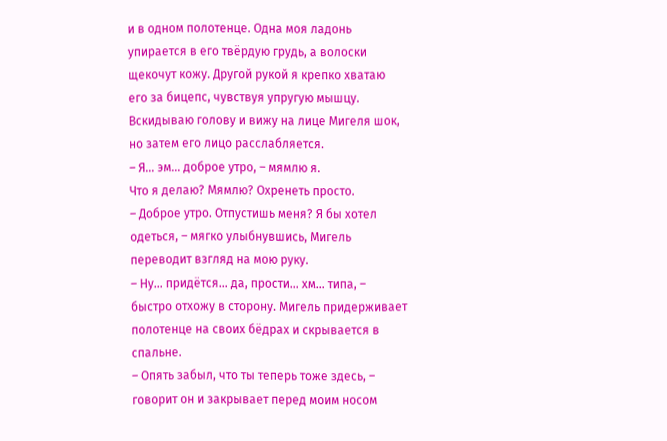и в одном полотенце. Одна моя ладонь упирается в его твёрдую грудь, а волоски щекочут кожу. Другой рукой я крепко хватаю его за бицепс, чувствуя упругую мышцу. Вскидываю голову и вижу на лице Мигеля шок, но затем его лицо расслабляется.
– Я… эм… доброе утро, – мямлю я.
Что я делаю? Мямлю? Охренеть просто.
– Доброе утро. Отпустишь меня? Я бы хотел одеться, – мягко улыбнувшись, Мигель переводит взгляд на мою руку.
– Ну… придётся… да, прости… хм… типа, – быстро отхожу в сторону. Мигель придерживает полотенце на своих бёдрах и скрывается в спальне.
– Опять забыл, что ты теперь тоже здесь, – говорит он и закрывает перед моим носом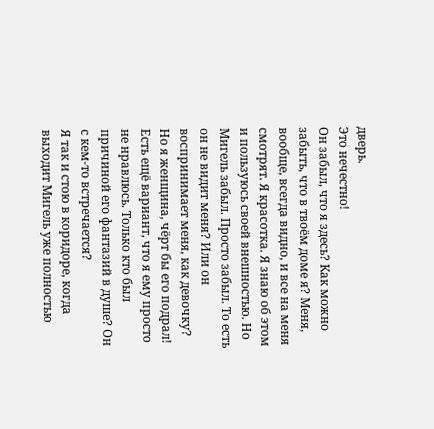дверь.
Это нечестно!
Он забыл, что я здесь? Как можно забыть, что в твоём доме я? Меня, вообще, всегда видно, и все на меня смотрят. Я красотка. Я знаю об этом и пользуюсь своей внешностью. Но Мигель забыл. Просто забыл. То есть он не видит меня? Или он воспринимает меня, как девочку? Но я женщина, чёрт бы его подрал! Есть ещё вариант, что я ему просто не нравлюсь. Только кто был причиной его фантазий в душе? Он с кем-то встречается?
Я так и стою в коридоре, когда выходит Мигель уже полностью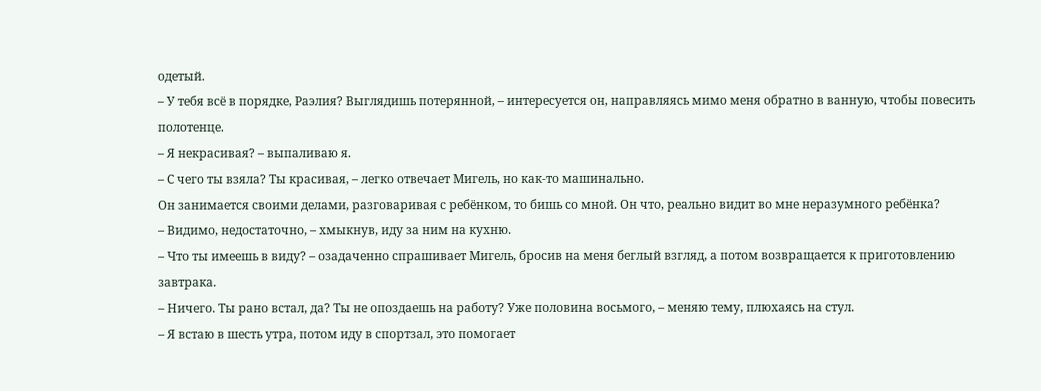одетый.
– У тебя всё в порядке, Раэлия? Выглядишь потерянной, – интересуется он, направляясь мимо меня обратно в ванную, чтобы повесить полотенце.
– Я некрасивая? – выпаливаю я.
– С чего ты взяла? Ты красивая, – легко отвечает Мигель, но как-то машинально.
Он занимается своими делами, разговаривая с ребёнком, то бишь со мной. Он что, реально видит во мне неразумного ребёнка?
– Видимо, недостаточно, – хмыкнув, иду за ним на кухню.
– Что ты имеешь в виду? – озадаченно спрашивает Мигель, бросив на меня беглый взгляд, а потом возвращается к приготовлению завтрака.
– Ничего. Ты рано встал, да? Ты не опоздаешь на работу? Уже половина восьмого, – меняю тему, плюхаясь на стул.
– Я встаю в шесть утра, потом иду в спортзал, это помогает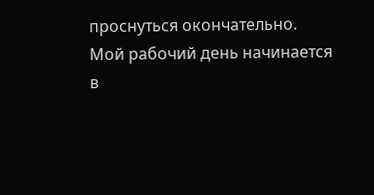проснуться окончательно. Мой рабочий день начинается в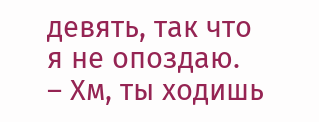девять, так что я не опоздаю.
– Хм, ты ходишь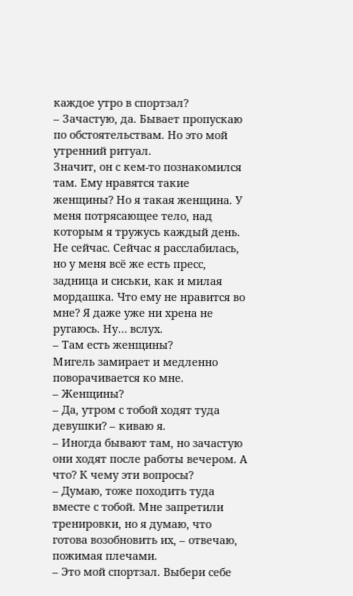каждое утро в спортзал?
– Зачастую, да. Бывает пропускаю по обстоятельствам. Но это мой утренний ритуал.
Значит, он с кем-то познакомился там. Ему нравятся такие женщины? Но я такая женщина. У меня потрясающее тело, над которым я тружусь каждый день. Не сейчас. Сейчас я расслабилась, но у меня всё же есть пресс, задница и сиськи, как и милая мордашка. Что ему не нравится во мне? Я даже уже ни хрена не ругаюсь. Ну… вслух.
– Там есть женщины?
Мигель замирает и медленно поворачивается ко мне.
– Женщины?
– Да, утром с тобой ходят туда девушки? – киваю я.
– Иногда бывают там, но зачастую они ходят после работы вечером. А что? К чему эти вопросы?
– Думаю, тоже походить туда вместе с тобой. Мне запретили тренировки, но я думаю, что готова возобновить их, – отвечаю, пожимая плечами.
– Это мой спортзал. Выбери себе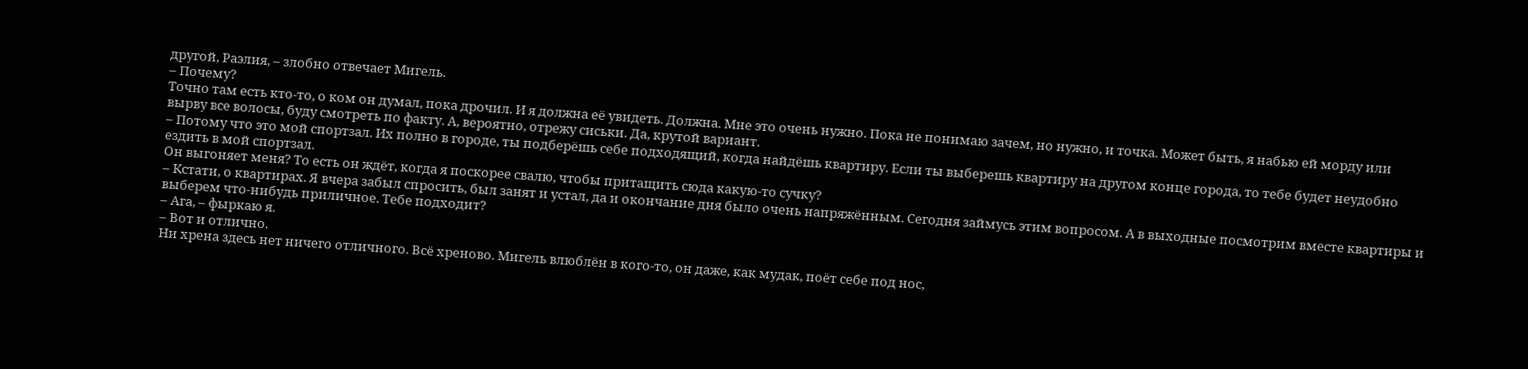другой, Раэлия, – злобно отвечает Мигель.
– Почему?
Точно там есть кто-то, о ком он думал, пока дрочил. И я должна её увидеть. Должна. Мне это очень нужно. Пока не понимаю зачем, но нужно, и точка. Может быть, я набью ей морду или вырву все волосы, буду смотреть по факту. А, вероятно, отрежу сиськи. Да, крутой вариант.
– Потому что это мой спортзал. Их полно в городе, ты подберёшь себе подходящий, когда найдёшь квартиру. Если ты выберешь квартиру на другом конце города, то тебе будет неудобно ездить в мой спортзал.
Он выгоняет меня? То есть он ждёт, когда я поскорее свалю, чтобы притащить сюда какую-то сучку?
– Кстати, о квартирах. Я вчера забыл спросить, был занят и устал, да и окончание дня было очень напряжённым. Сегодня займусь этим вопросом. А в выходные посмотрим вместе квартиры и выберем что-нибудь приличное. Тебе подходит?
– Ага, – фыркаю я.
– Вот и отлично.
Ни хрена здесь нет ничего отличного. Всё хреново. Мигель влюблён в кого-то, он даже, как мудак, поёт себе под нос,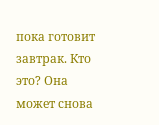пока готовит завтрак. Кто это? Она может снова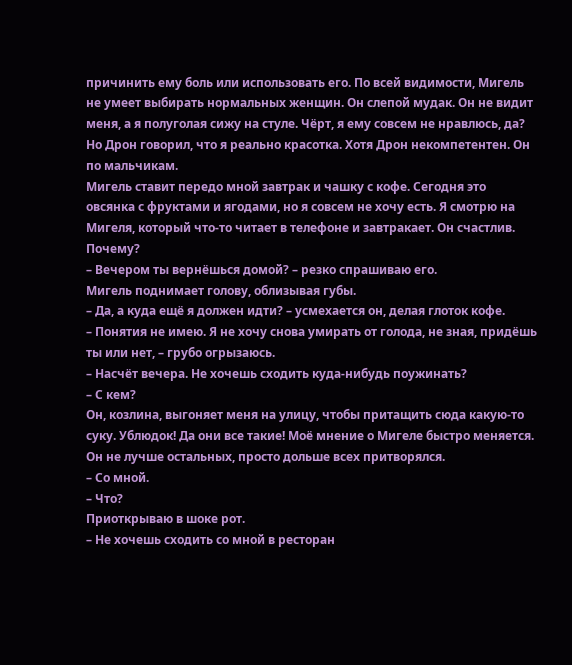причинить ему боль или использовать его. По всей видимости, Мигель не умеет выбирать нормальных женщин. Он слепой мудак. Он не видит меня, а я полуголая сижу на стуле. Чёрт, я ему совсем не нравлюсь, да? Но Дрон говорил, что я реально красотка. Хотя Дрон некомпетентен. Он по мальчикам.
Мигель ставит передо мной завтрак и чашку с кофе. Сегодня это овсянка с фруктами и ягодами, но я совсем не хочу есть. Я смотрю на Мигеля, который что-то читает в телефоне и завтракает. Он счастлив. Почему?
– Вечером ты вернёшься домой? – резко спрашиваю его.
Мигель поднимает голову, облизывая губы.
– Да, а куда ещё я должен идти? – усмехается он, делая глоток кофе.
– Понятия не имею. Я не хочу снова умирать от голода, не зная, придёшь ты или нет, – грубо огрызаюсь.
– Насчёт вечера. Не хочешь сходить куда-нибудь поужинать?
– С кем?
Он, козлина, выгоняет меня на улицу, чтобы притащить сюда какую-то суку. Ублюдок! Да они все такие! Моё мнение о Мигеле быстро меняется. Он не лучше остальных, просто дольше всех притворялся.
– Со мной.
– Что?
Приоткрываю в шоке рот.
– Не хочешь сходить со мной в ресторан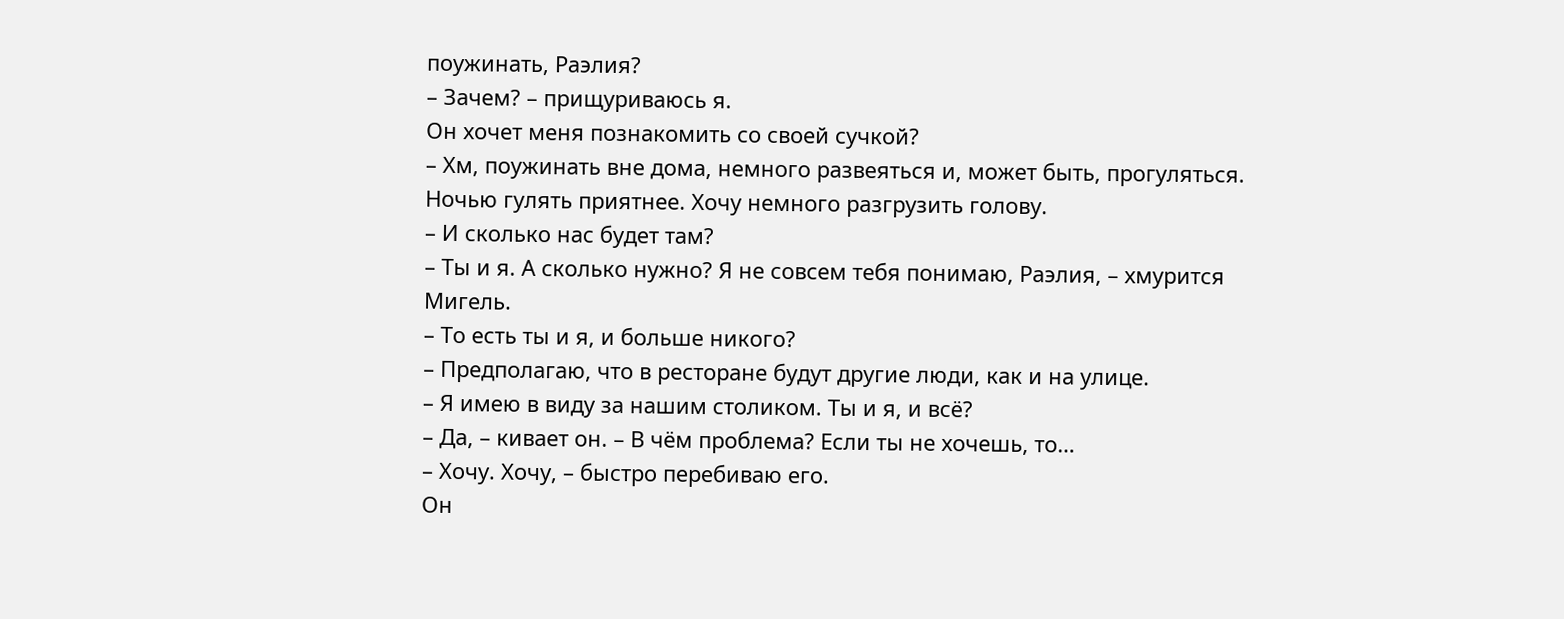поужинать, Раэлия?
– Зачем? – прищуриваюсь я.
Он хочет меня познакомить со своей сучкой?
– Хм, поужинать вне дома, немного развеяться и, может быть, прогуляться. Ночью гулять приятнее. Хочу немного разгрузить голову.
– И сколько нас будет там?
– Ты и я. А сколько нужно? Я не совсем тебя понимаю, Раэлия, – хмурится Мигель.
– То есть ты и я, и больше никого?
– Предполагаю, что в ресторане будут другие люди, как и на улице.
– Я имею в виду за нашим столиком. Ты и я, и всё?
– Да, – кивает он. – В чём проблема? Если ты не хочешь, то…
– Хочу. Хочу, – быстро перебиваю его.
Он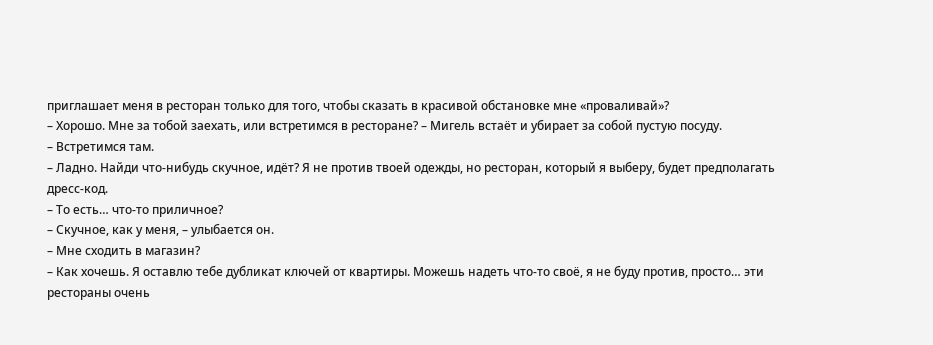приглашает меня в ресторан только для того, чтобы сказать в красивой обстановке мне «проваливай»?
– Хорошо. Мне за тобой заехать, или встретимся в ресторане? – Мигель встаёт и убирает за собой пустую посуду.
– Встретимся там.
– Ладно. Найди что-нибудь скучное, идёт? Я не против твоей одежды, но ресторан, который я выберу, будет предполагать дресс-код.
– То есть… что-то приличное?
– Скучное, как у меня, – улыбается он.
– Мне сходить в магазин?
– Как хочешь. Я оставлю тебе дубликат ключей от квартиры. Можешь надеть что-то своё, я не буду против, просто… эти рестораны очень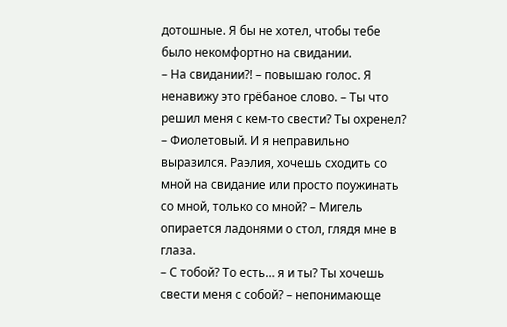дотошные. Я бы не хотел, чтобы тебе было некомфортно на свидании.
– На свидании?! – повышаю голос. Я ненавижу это грёбаное слово. – Ты что решил меня с кем-то свести? Ты охренел?
– Фиолетовый. И я неправильно выразился. Раэлия, хочешь сходить со мной на свидание или просто поужинать со мной, только со мной? – Мигель опирается ладонями о стол, глядя мне в глаза.
– С тобой? То есть… я и ты? Ты хочешь свести меня с собой? – непонимающе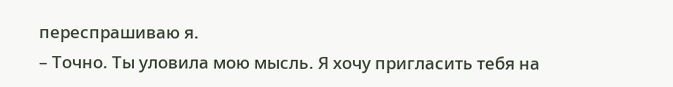переспрашиваю я.
– Точно. Ты уловила мою мысль. Я хочу пригласить тебя на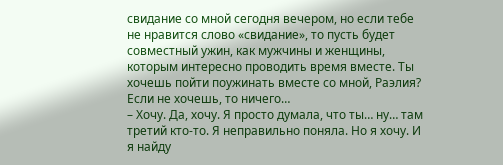свидание со мной сегодня вечером, но если тебе не нравится слово «свидание», то пусть будет совместный ужин, как мужчины и женщины, которым интересно проводить время вместе. Ты хочешь пойти поужинать вместе со мной, Раэлия? Если не хочешь, то ничего…
– Хочу. Да, хочу. Я просто думала, что ты… ну… там третий кто-то. Я неправильно поняла. Но я хочу. И я найду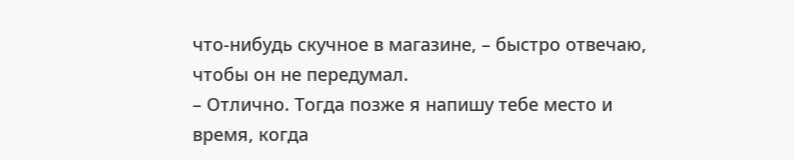что-нибудь скучное в магазине, – быстро отвечаю, чтобы он не передумал.
– Отлично. Тогда позже я напишу тебе место и время, когда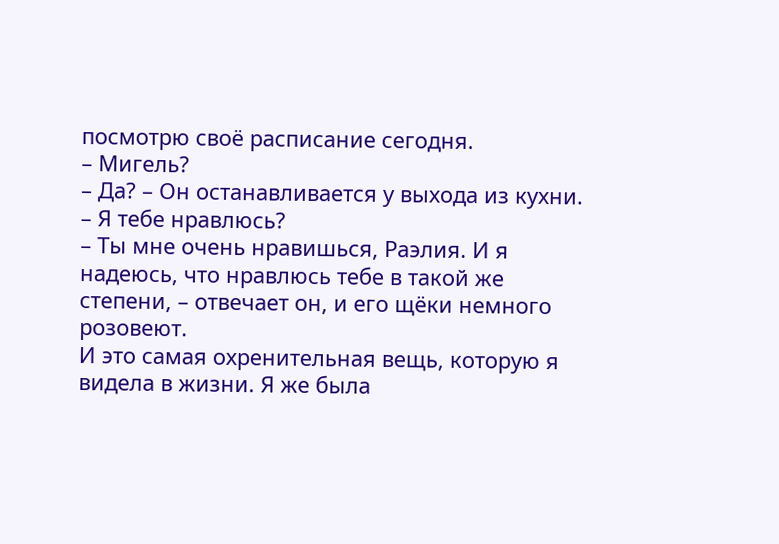посмотрю своё расписание сегодня.
– Мигель?
– Да? – Он останавливается у выхода из кухни.
– Я тебе нравлюсь?
– Ты мне очень нравишься, Раэлия. И я надеюсь, что нравлюсь тебе в такой же степени, – отвечает он, и его щёки немного розовеют.
И это самая охренительная вещь, которую я видела в жизни. Я же была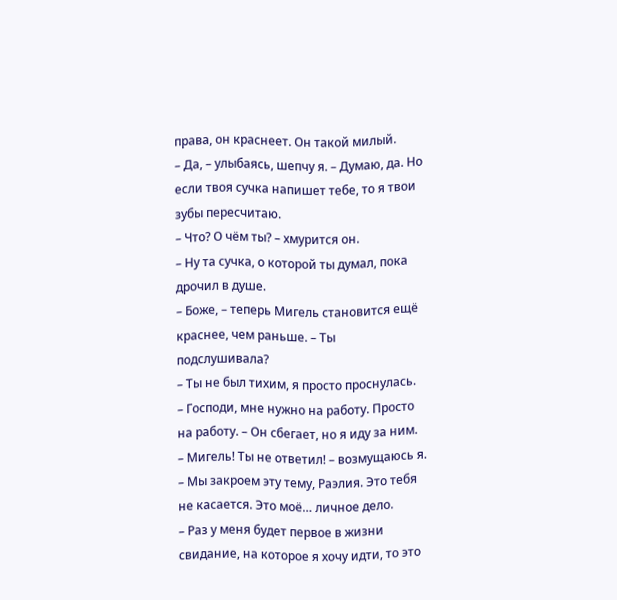права, он краснеет. Он такой милый.
– Да, – улыбаясь, шепчу я. – Думаю, да. Но если твоя сучка напишет тебе, то я твои зубы пересчитаю.
– Что? О чём ты? – хмурится он.
– Ну та сучка, о которой ты думал, пока дрочил в душе.
– Боже, – теперь Мигель становится ещё краснее, чем раньше. – Ты подслушивала?
– Ты не был тихим, я просто проснулась.
– Господи, мне нужно на работу. Просто на работу. – Он сбегает, но я иду за ним.
– Мигель! Ты не ответил! – возмущаюсь я.
– Мы закроем эту тему, Раэлия. Это тебя не касается. Это моё… личное дело.
– Раз у меня будет первое в жизни свидание, на которое я хочу идти, то это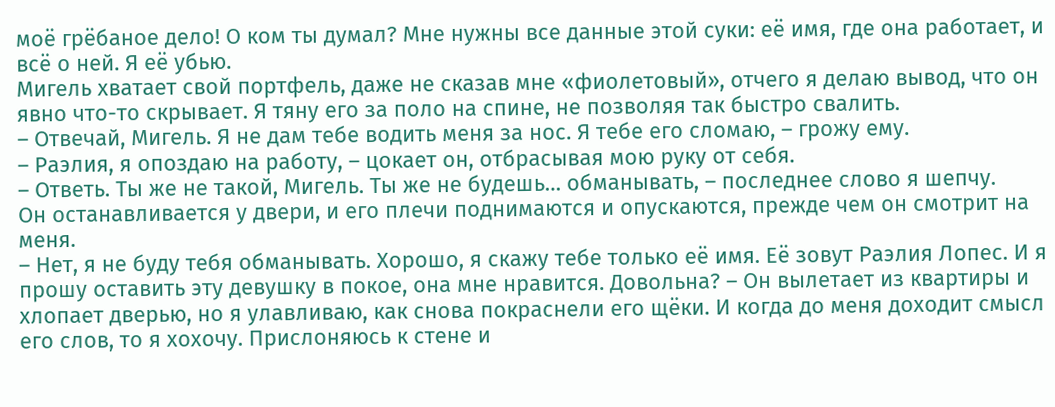моё грёбаное дело! О ком ты думал? Мне нужны все данные этой суки: её имя, где она работает, и всё о ней. Я её убью.
Мигель хватает свой портфель, даже не сказав мне «фиолетовый», отчего я делаю вывод, что он явно что-то скрывает. Я тяну его за поло на спине, не позволяя так быстро свалить.
– Отвечай, Мигель. Я не дам тебе водить меня за нос. Я тебе его сломаю, – грожу ему.
– Раэлия, я опоздаю на работу, – цокает он, отбрасывая мою руку от себя.
– Ответь. Ты же не такой, Мигель. Ты же не будешь… обманывать, – последнее слово я шепчу.
Он останавливается у двери, и его плечи поднимаются и опускаются, прежде чем он смотрит на меня.
– Нет, я не буду тебя обманывать. Хорошо, я скажу тебе только её имя. Её зовут Раэлия Лопес. И я прошу оставить эту девушку в покое, она мне нравится. Довольна? – Он вылетает из квартиры и хлопает дверью, но я улавливаю, как снова покраснели его щёки. И когда до меня доходит смысл его слов, то я хохочу. Прислоняюсь к стене и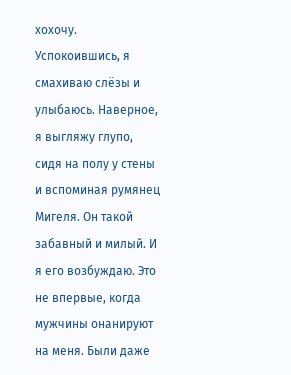хохочу.
Успокоившись, я смахиваю слёзы и улыбаюсь. Наверное, я выгляжу глупо, сидя на полу у стены и вспоминая румянец Мигеля. Он такой забавный и милый. И я его возбуждаю. Это не впервые, когда мужчины онанируют на меня. Были даже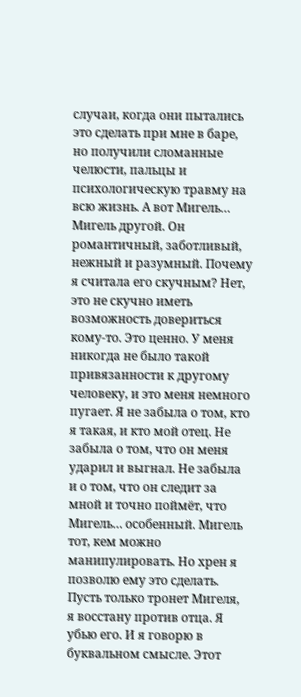случаи, когда они пытались это сделать при мне в баре, но получили сломанные челюсти, пальцы и психологическую травму на всю жизнь. А вот Мигель… Мигель другой. Он романтичный, заботливый, нежный и разумный. Почему я считала его скучным? Нет, это не скучно иметь возможность довериться кому-то. Это ценно. У меня никогда не было такой привязанности к другому человеку, и это меня немного пугает. Я не забыла о том, кто я такая, и кто мой отец. Не забыла о том, что он меня ударил и выгнал. Не забыла и о том, что он следит за мной и точно поймёт, что Мигель… особенный. Мигель тот, кем можно манипулировать. Но хрен я позволю ему это сделать. Пусть только тронет Мигеля, я восстану против отца. Я убью его. И я говорю в буквальном смысле. Этот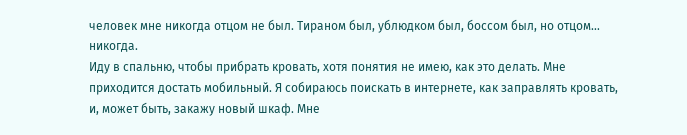человек мне никогда отцом не был. Тираном был, ублюдком был, боссом был, но отцом… никогда.
Иду в спальню, чтобы прибрать кровать, хотя понятия не имею, как это делать. Мне приходится достать мобильный. Я собираюсь поискать в интернете, как заправлять кровать, и, может быть, закажу новый шкаф. Мне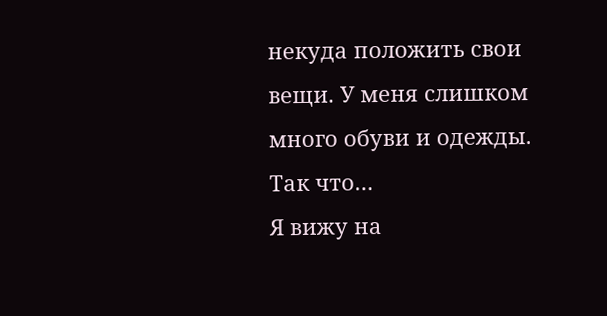некуда положить свои вещи. У меня слишком много обуви и одежды. Так что…
Я вижу на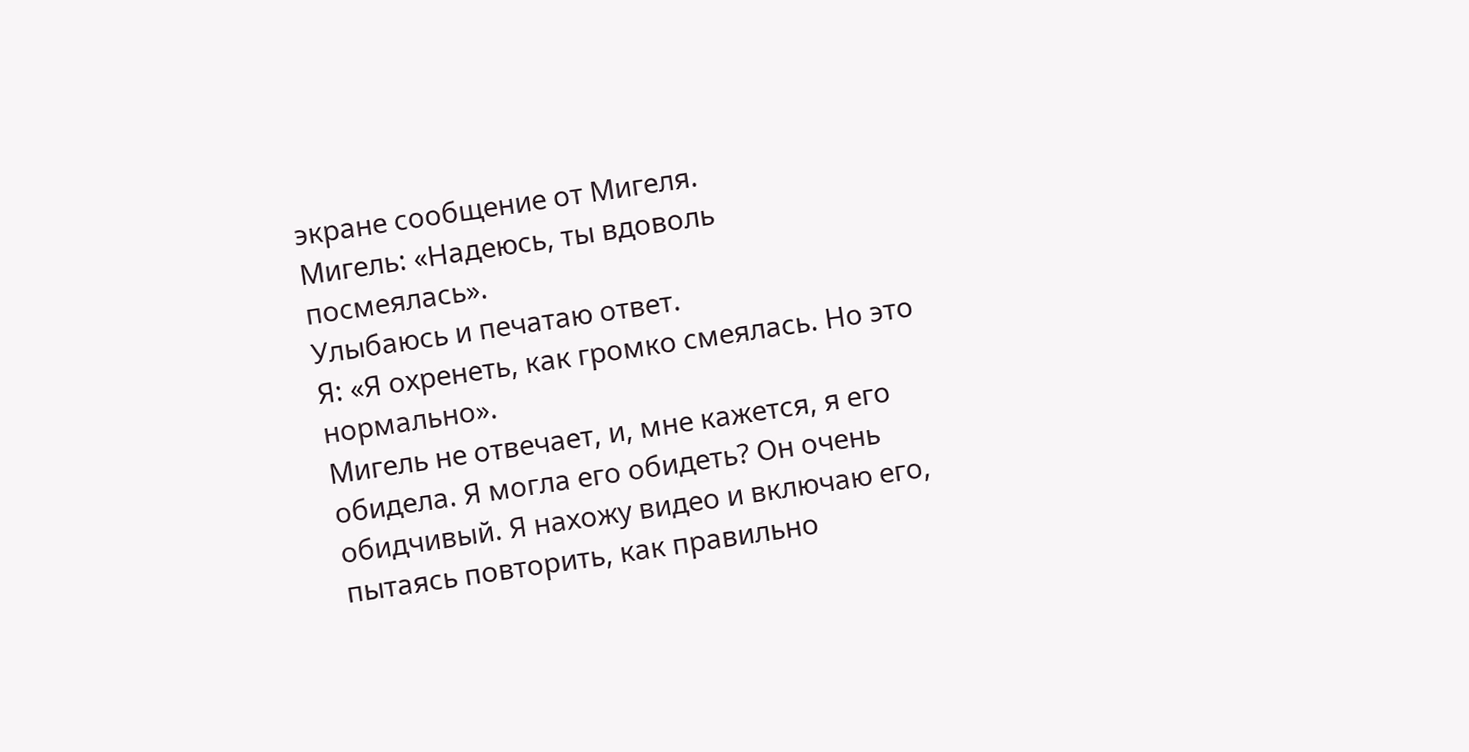экране сообщение от Мигеля.
Мигель: «Надеюсь, ты вдоволь посмеялась».
Улыбаюсь и печатаю ответ.
Я: «Я охренеть, как громко смеялась. Но это нормально».
Мигель не отвечает, и, мне кажется, я его обидела. Я могла его обидеть? Он очень обидчивый. Я нахожу видео и включаю его, пытаясь повторить, как правильно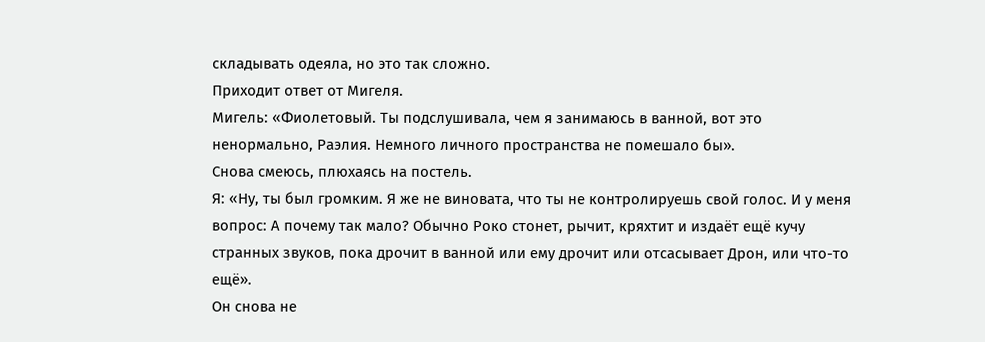складывать одеяла, но это так сложно.
Приходит ответ от Мигеля.
Мигель: «Фиолетовый. Ты подслушивала, чем я занимаюсь в ванной, вот это ненормально, Раэлия. Немного личного пространства не помешало бы».
Снова смеюсь, плюхаясь на постель.
Я: «Ну, ты был громким. Я же не виновата, что ты не контролируешь свой голос. И у меня вопрос: А почему так мало? Обычно Роко стонет, рычит, кряхтит и издаёт ещё кучу странных звуков, пока дрочит в ванной или ему дрочит или отсасывает Дрон, или что-то ещё».
Он снова не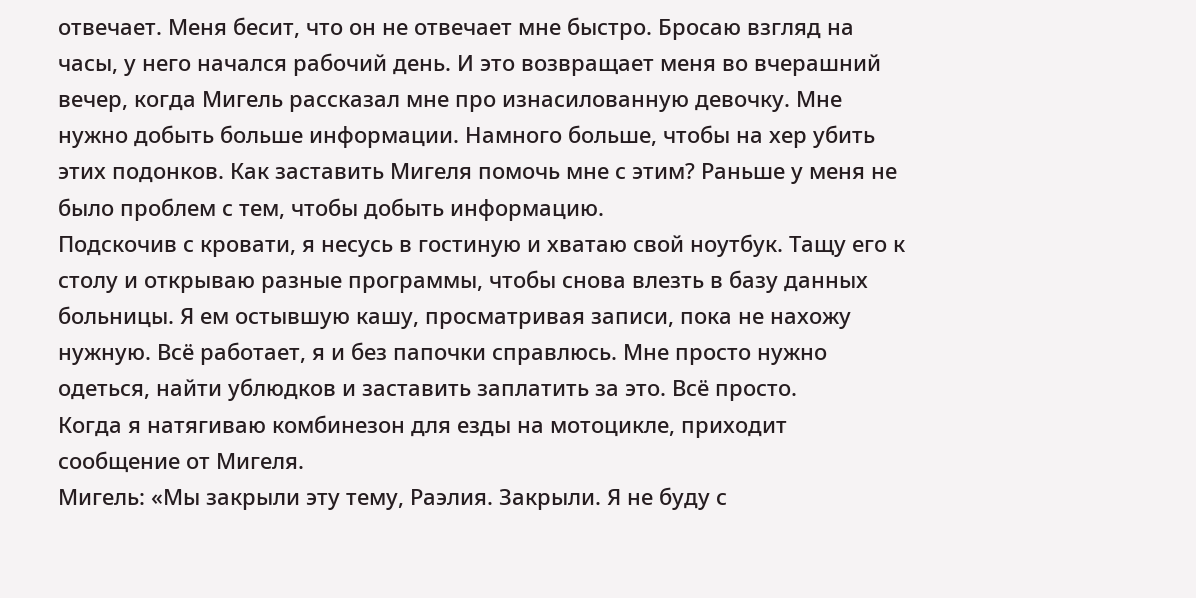отвечает. Меня бесит, что он не отвечает мне быстро. Бросаю взгляд на часы, у него начался рабочий день. И это возвращает меня во вчерашний вечер, когда Мигель рассказал мне про изнасилованную девочку. Мне нужно добыть больше информации. Намного больше, чтобы на хер убить этих подонков. Как заставить Мигеля помочь мне с этим? Раньше у меня не было проблем с тем, чтобы добыть информацию.
Подскочив с кровати, я несусь в гостиную и хватаю свой ноутбук. Тащу его к столу и открываю разные программы, чтобы снова влезть в базу данных больницы. Я ем остывшую кашу, просматривая записи, пока не нахожу нужную. Всё работает, я и без папочки справлюсь. Мне просто нужно одеться, найти ублюдков и заставить заплатить за это. Всё просто.
Когда я натягиваю комбинезон для езды на мотоцикле, приходит сообщение от Мигеля.
Мигель: «Мы закрыли эту тему, Раэлия. Закрыли. Я не буду с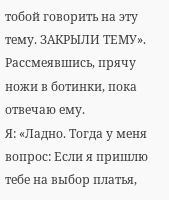тобой говорить на эту тему. ЗАКРЫЛИ ТЕМУ».
Рассмеявшись, прячу ножи в ботинки, пока отвечаю ему.
Я: «Ладно. Тогда у меня вопрос: Если я пришлю тебе на выбор платья,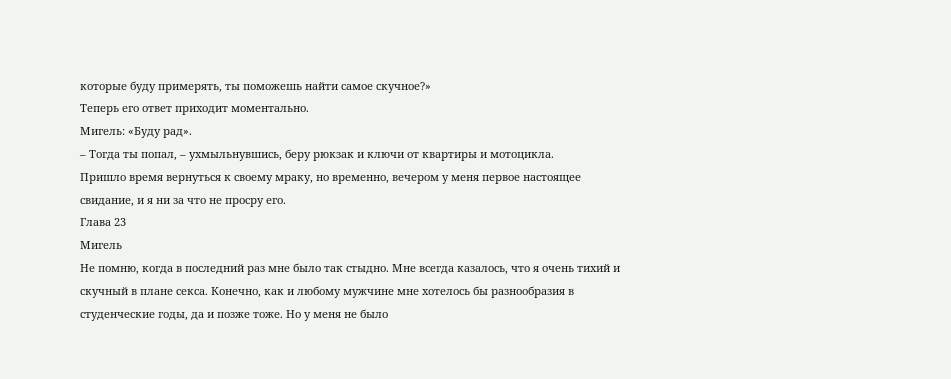которые буду примерять, ты поможешь найти самое скучное?»
Теперь его ответ приходит моментально.
Мигель: «Буду рад».
– Тогда ты попал, – ухмыльнувшись, беру рюкзак и ключи от квартиры и мотоцикла.
Пришло время вернуться к своему мраку, но временно, вечером у меня первое настоящее свидание, и я ни за что не просру его.
Глава 23
Мигель
Не помню, когда в последний раз мне было так стыдно. Мне всегда казалось, что я очень тихий и скучный в плане секса. Конечно, как и любому мужчине мне хотелось бы разнообразия в студенческие годы, да и позже тоже. Но у меня не было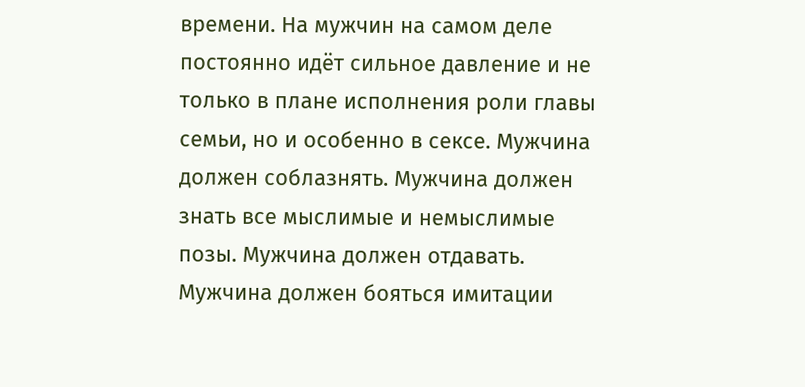времени. На мужчин на самом деле постоянно идёт сильное давление и не только в плане исполнения роли главы семьи, но и особенно в сексе. Мужчина должен соблазнять. Мужчина должен знать все мыслимые и немыслимые позы. Мужчина должен отдавать. Мужчина должен бояться имитации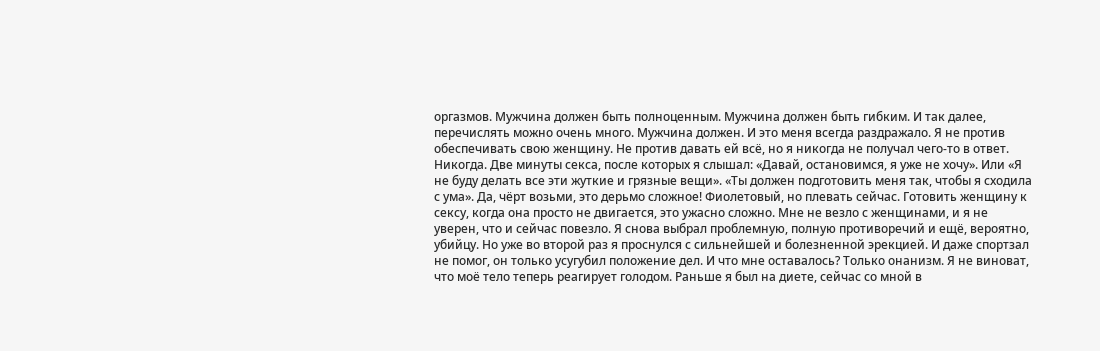оргазмов. Мужчина должен быть полноценным. Мужчина должен быть гибким. И так далее, перечислять можно очень много. Мужчина должен. И это меня всегда раздражало. Я не против обеспечивать свою женщину. Не против давать ей всё, но я никогда не получал чего-то в ответ. Никогда. Две минуты секса, после которых я слышал: «Давай, остановимся, я уже не хочу». Или «Я не буду делать все эти жуткие и грязные вещи». «Ты должен подготовить меня так, чтобы я сходила с ума». Да, чёрт возьми, это дерьмо сложное! Фиолетовый, но плевать сейчас. Готовить женщину к сексу, когда она просто не двигается, это ужасно сложно. Мне не везло с женщинами, и я не уверен, что и сейчас повезло. Я снова выбрал проблемную, полную противоречий и ещё, вероятно, убийцу. Но уже во второй раз я проснулся с сильнейшей и болезненной эрекцией. И даже спортзал не помог, он только усугубил положение дел. И что мне оставалось? Только онанизм. Я не виноват, что моё тело теперь реагирует голодом. Раньше я был на диете, сейчас со мной в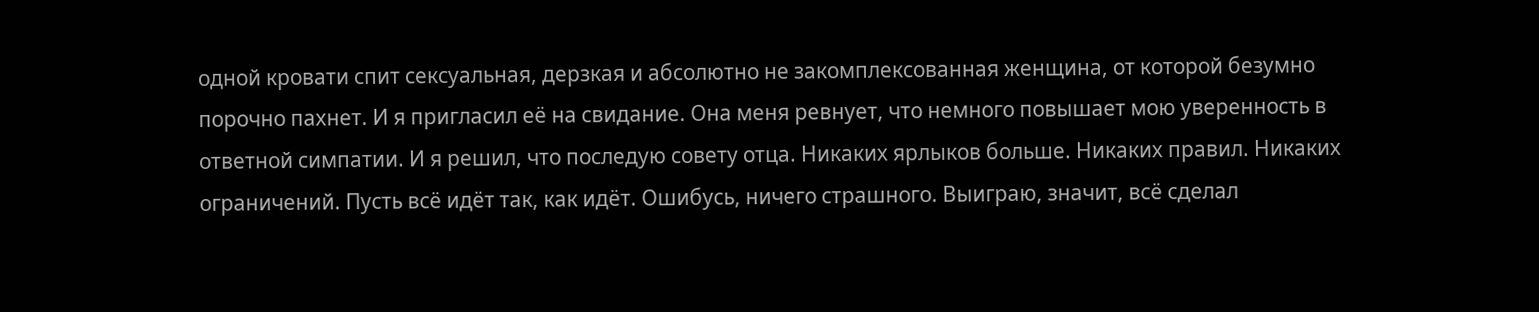одной кровати спит сексуальная, дерзкая и абсолютно не закомплексованная женщина, от которой безумно порочно пахнет. И я пригласил её на свидание. Она меня ревнует, что немного повышает мою уверенность в ответной симпатии. И я решил, что последую совету отца. Никаких ярлыков больше. Никаких правил. Никаких ограничений. Пусть всё идёт так, как идёт. Ошибусь, ничего страшного. Выиграю, значит, всё сделал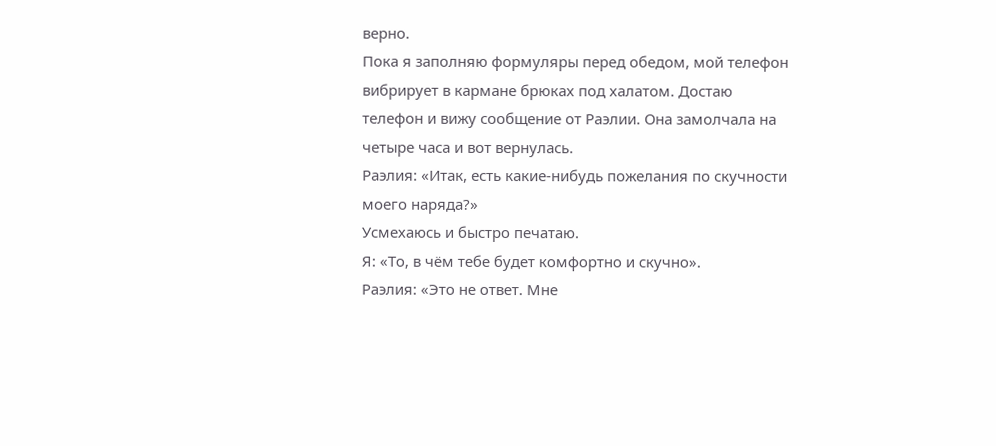верно.
Пока я заполняю формуляры перед обедом, мой телефон вибрирует в кармане брюках под халатом. Достаю телефон и вижу сообщение от Раэлии. Она замолчала на четыре часа и вот вернулась.
Раэлия: «Итак, есть какие-нибудь пожелания по скучности моего наряда?»
Усмехаюсь и быстро печатаю.
Я: «То, в чём тебе будет комфортно и скучно».
Раэлия: «Это не ответ. Мне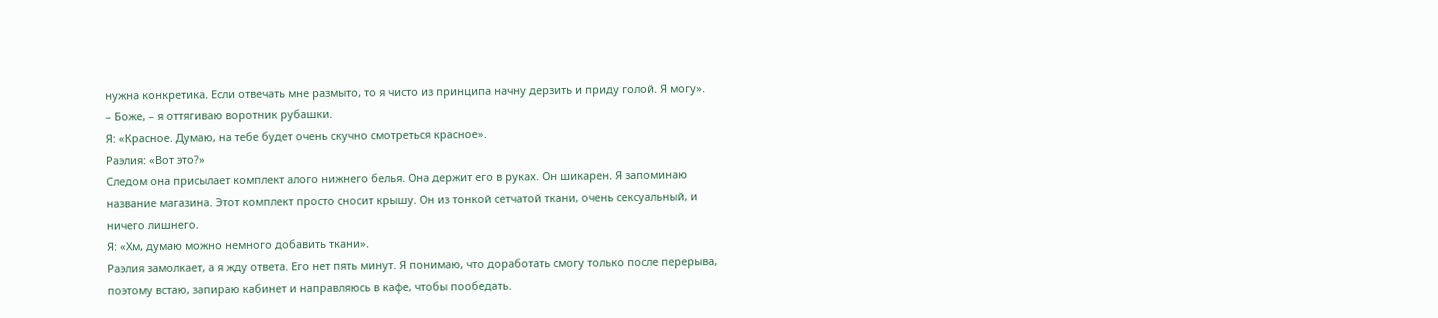нужна конкретика. Если отвечать мне размыто, то я чисто из принципа начну дерзить и приду голой. Я могу».
– Боже, – я оттягиваю воротник рубашки.
Я: «Красное. Думаю, на тебе будет очень скучно смотреться красное».
Раэлия: «Вот это?»
Следом она присылает комплект алого нижнего белья. Она держит его в руках. Он шикарен. Я запоминаю название магазина. Этот комплект просто сносит крышу. Он из тонкой сетчатой ткани, очень сексуальный, и ничего лишнего.
Я: «Хм, думаю можно немного добавить ткани».
Раэлия замолкает, а я жду ответа. Его нет пять минут. Я понимаю, что доработать смогу только после перерыва, поэтому встаю, запираю кабинет и направляюсь в кафе, чтобы пообедать.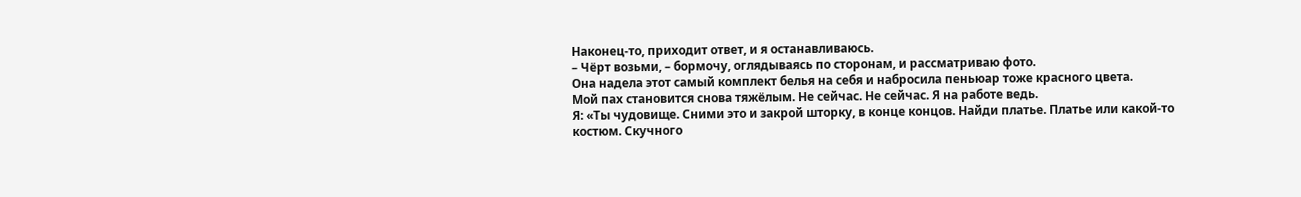Наконец-то, приходит ответ, и я останавливаюсь.
– Чёрт возьми, – бормочу, оглядываясь по сторонам, и рассматриваю фото.
Она надела этот самый комплект белья на себя и набросила пеньюар тоже красного цвета.
Мой пах становится снова тяжёлым. Не сейчас. Не сейчас. Я на работе ведь.
Я: «Ты чудовище. Сними это и закрой шторку, в конце концов. Найди платье. Платье или какой-то костюм. Скучного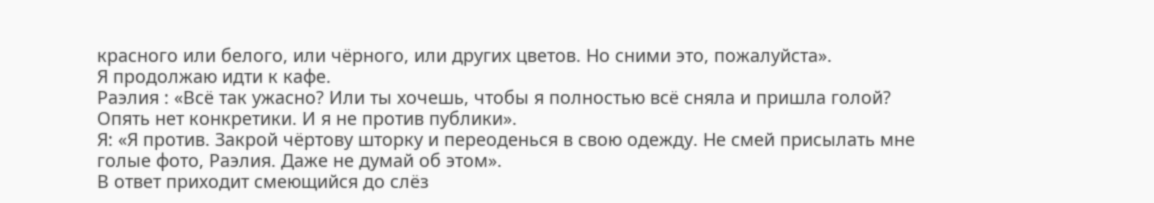красного или белого, или чёрного, или других цветов. Но сними это, пожалуйста».
Я продолжаю идти к кафе.
Раэлия : «Всё так ужасно? Или ты хочешь, чтобы я полностью всё сняла и пришла голой? Опять нет конкретики. И я не против публики».
Я: «Я против. Закрой чёртову шторку и переоденься в свою одежду. Не смей присылать мне голые фото, Раэлия. Даже не думай об этом».
В ответ приходит смеющийся до слёз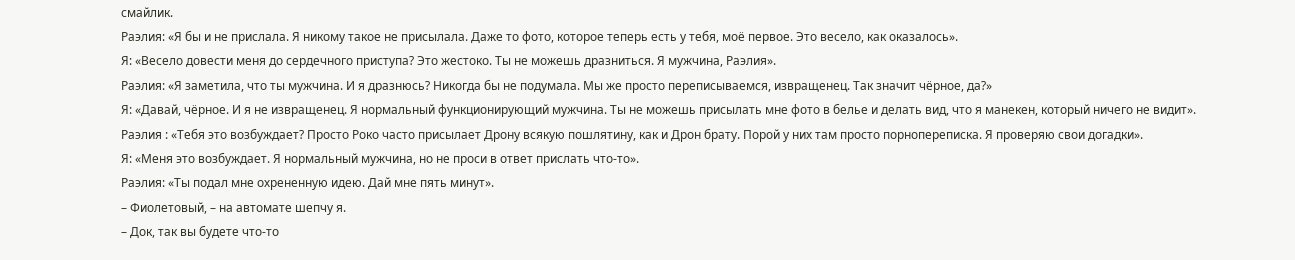смайлик.
Раэлия: «Я бы и не прислала. Я никому такое не присылала. Даже то фото, которое теперь есть у тебя, моё первое. Это весело, как оказалось».
Я: «Весело довести меня до сердечного приступа? Это жестоко. Ты не можешь дразниться. Я мужчина, Раэлия».
Раэлия: «Я заметила, что ты мужчина. И я дразнюсь? Никогда бы не подумала. Мы же просто переписываемся, извращенец. Так значит чёрное, да?»
Я: «Давай, чёрное. И я не извращенец. Я нормальный функционирующий мужчина. Ты не можешь присылать мне фото в белье и делать вид, что я манекен, который ничего не видит».
Раэлия : «Тебя это возбуждает? Просто Роко часто присылает Дрону всякую пошлятину, как и Дрон брату. Порой у них там просто порнопереписка. Я проверяю свои догадки».
Я: «Меня это возбуждает. Я нормальный мужчина, но не проси в ответ прислать что-то».
Раэлия: «Ты подал мне охрененную идею. Дай мне пять минут».
– Фиолетовый, – на автомате шепчу я.
– Док, так вы будете что-то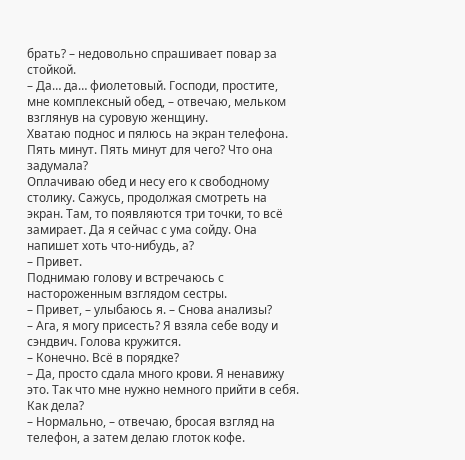брать? – недовольно спрашивает повар за стойкой.
– Да… да… фиолетовый. Господи, простите, мне комплексный обед, – отвечаю, мельком взглянув на суровую женщину.
Хватаю поднос и пялюсь на экран телефона. Пять минут. Пять минут для чего? Что она задумала?
Оплачиваю обед и несу его к свободному столику. Сажусь, продолжая смотреть на экран. Там, то появляются три точки, то всё замирает. Да я сейчас с ума сойду. Она напишет хоть что-нибудь, а?
– Привет.
Поднимаю голову и встречаюсь с настороженным взглядом сестры.
– Привет, – улыбаюсь я. – Снова анализы?
– Ага, я могу присесть? Я взяла себе воду и сэндвич. Голова кружится.
– Конечно. Всё в порядке?
– Да, просто сдала много крови. Я ненавижу это. Так что мне нужно немного прийти в себя. Как дела?
– Нормально, – отвечаю, бросая взгляд на телефон, а затем делаю глоток кофе.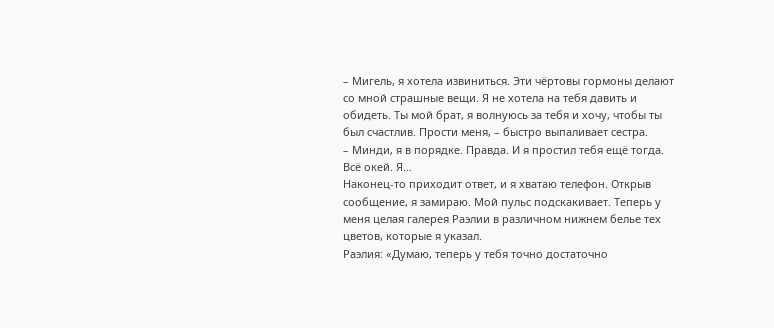– Мигель, я хотела извиниться. Эти чёртовы гормоны делают со мной страшные вещи. Я не хотела на тебя давить и обидеть. Ты мой брат, я волнуюсь за тебя и хочу, чтобы ты был счастлив. Прости меня, – быстро выпаливает сестра.
– Минди, я в порядке. Правда. И я простил тебя ещё тогда. Всё окей. Я…
Наконец-то приходит ответ, и я хватаю телефон. Открыв сообщение, я замираю. Мой пульс подскакивает. Теперь у меня целая галерея Раэлии в различном нижнем белье тех цветов, которые я указал.
Раэлия: «Думаю, теперь у тебя точно достаточно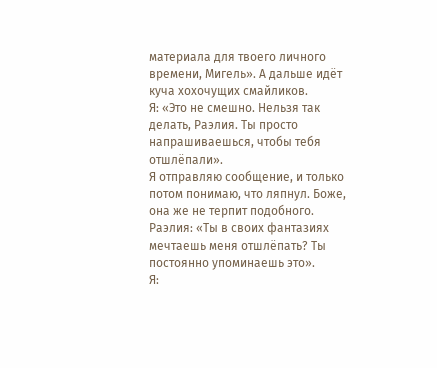материала для твоего личного времени, Мигель». А дальше идёт куча хохочущих смайликов.
Я: «Это не смешно. Нельзя так делать, Раэлия. Ты просто напрашиваешься, чтобы тебя отшлёпали».
Я отправляю сообщение, и только потом понимаю, что ляпнул. Боже, она же не терпит подобного.
Раэлия: «Ты в своих фантазиях мечтаешь меня отшлёпать? Ты постоянно упоминаешь это».
Я: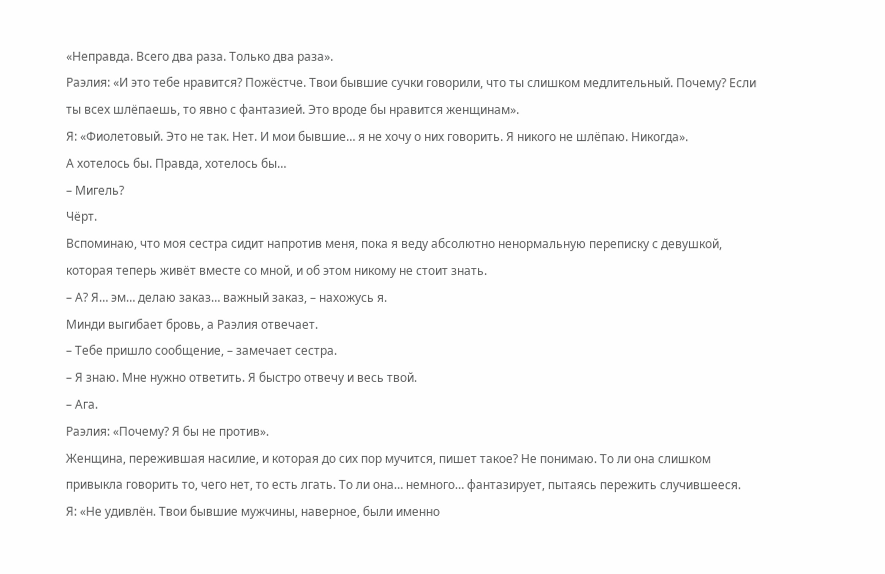«Неправда. Всего два раза. Только два раза».
Раэлия: «И это тебе нравится? Пожёстче. Твои бывшие сучки говорили, что ты слишком медлительный. Почему? Если ты всех шлёпаешь, то явно с фантазией. Это вроде бы нравится женщинам».
Я: «Фиолетовый. Это не так. Нет. И мои бывшие… я не хочу о них говорить. Я никого не шлёпаю. Никогда».
А хотелось бы. Правда, хотелось бы…
– Мигель?
Чёрт.
Вспоминаю, что моя сестра сидит напротив меня, пока я веду абсолютно ненормальную переписку с девушкой, которая теперь живёт вместе со мной, и об этом никому не стоит знать.
– А? Я… эм… делаю заказ… важный заказ, – нахожусь я.
Минди выгибает бровь, а Раэлия отвечает.
– Тебе пришло сообщение, – замечает сестра.
– Я знаю. Мне нужно ответить. Я быстро отвечу и весь твой.
– Ага.
Раэлия: «Почему? Я бы не против».
Женщина, пережившая насилие, и которая до сих пор мучится, пишет такое? Не понимаю. То ли она слишком привыкла говорить то, чего нет, то есть лгать. То ли она… немного… фантазирует, пытаясь пережить случившееся.
Я: «Не удивлён. Твои бывшие мужчины, наверное, были именно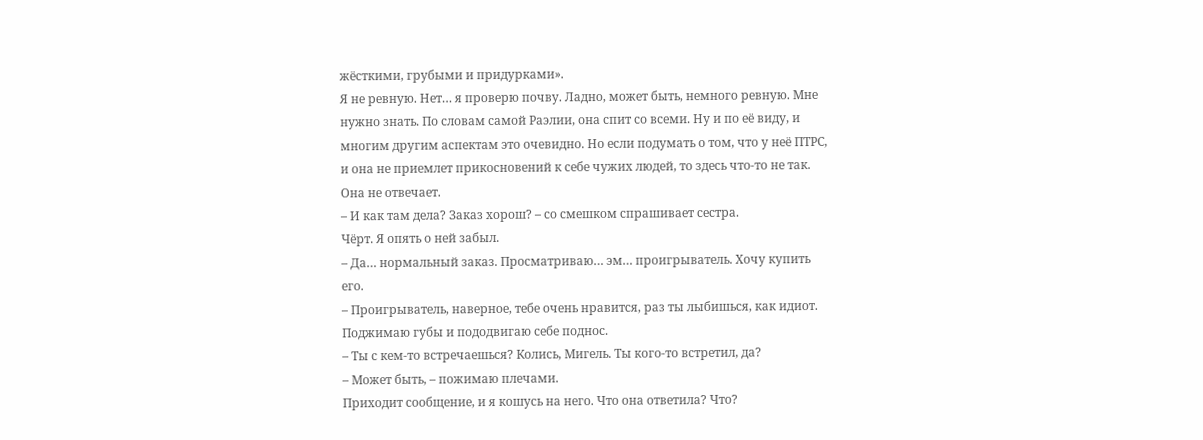жёсткими, грубыми и придурками».
Я не ревную. Нет… я проверю почву. Ладно, может быть, немного ревную. Мне нужно знать. По словам самой Раэлии, она спит со всеми. Ну и по её виду, и многим другим аспектам это очевидно. Но если подумать о том, что у неё ПТРС, и она не приемлет прикосновений к себе чужих людей, то здесь что-то не так.
Она не отвечает.
– И как там дела? Заказ хорош? – со смешком спрашивает сестра.
Чёрт. Я опять о ней забыл.
– Да… нормальный заказ. Просматриваю… эм… проигрыватель. Хочу купить его.
– Проигрыватель, наверное, тебе очень нравится, раз ты лыбишься, как идиот.
Поджимаю губы и пододвигаю себе поднос.
– Ты с кем-то встречаешься? Колись, Мигель. Ты кого-то встретил, да?
– Может быть, – пожимаю плечами.
Приходит сообщение, и я кошусь на него. Что она ответила? Что?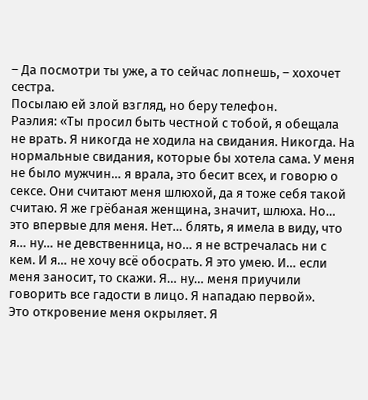– Да посмотри ты уже, а то сейчас лопнешь, – хохочет сестра.
Посылаю ей злой взгляд, но беру телефон.
Раэлия: «Ты просил быть честной с тобой, я обещала не врать. Я никогда не ходила на свидания. Никогда. На нормальные свидания, которые бы хотела сама. У меня не было мужчин… я врала, это бесит всех, и говорю о сексе. Они считают меня шлюхой, да я тоже себя такой считаю. Я же грёбаная женщина, значит, шлюха. Но… это впервые для меня. Нет… блять, я имела в виду, что я… ну… не девственница, но… я не встречалась ни с кем. И я… не хочу всё обосрать. Я это умею. И… если меня заносит, то скажи. Я… ну… меня приучили говорить все гадости в лицо. Я нападаю первой».
Это откровение меня окрыляет. Я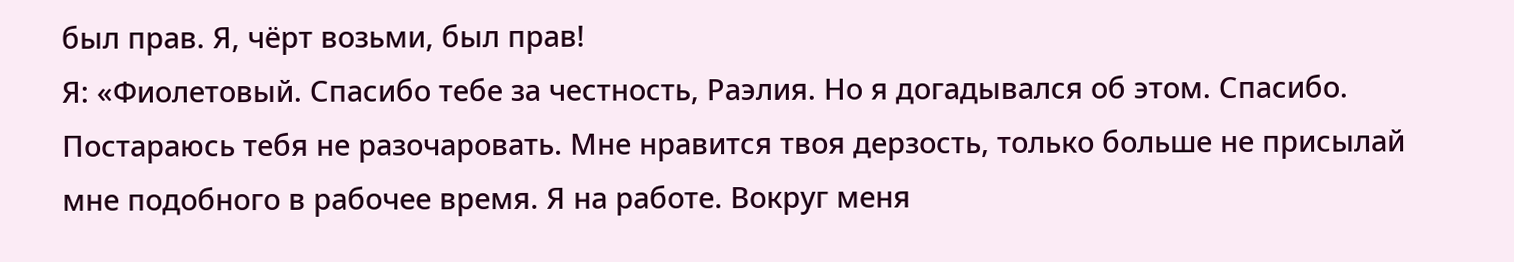был прав. Я, чёрт возьми, был прав!
Я: «Фиолетовый. Спасибо тебе за честность, Раэлия. Но я догадывался об этом. Спасибо. Постараюсь тебя не разочаровать. Мне нравится твоя дерзость, только больше не присылай мне подобного в рабочее время. Я на работе. Вокруг меня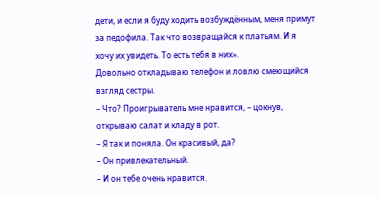дети, и если я буду ходить возбуждённым, меня примут за педофила. Так что возвращайся к платьям. И я хочу их увидеть. То есть тебя в них».
Довольно откладываю телефон и ловлю смеющийся взгляд сестры.
– Что? Проигрыватель мне нравится, – цокнув, открываю салат и кладу в рот.
– Я так и поняла. Он красивый, да?
– Он привлекательный.
– И он тебе очень нравится.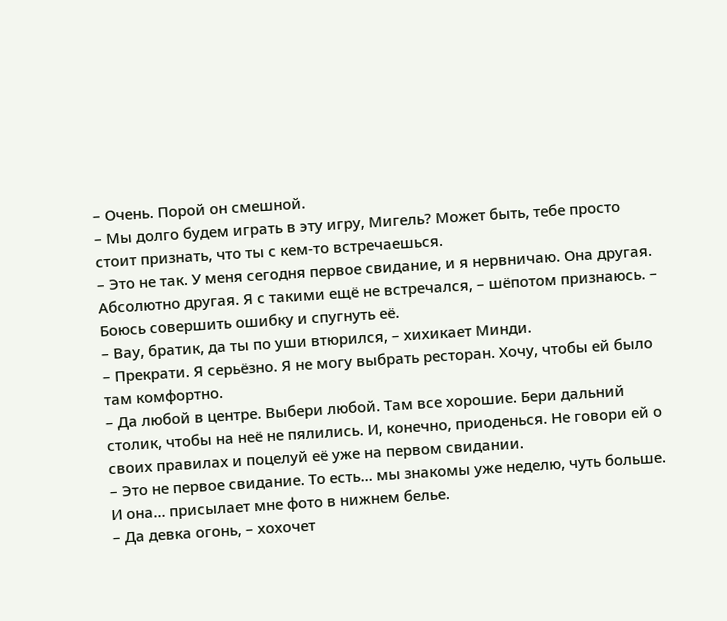– Очень. Порой он смешной.
– Мы долго будем играть в эту игру, Мигель? Может быть, тебе просто стоит признать, что ты с кем-то встречаешься.
– Это не так. У меня сегодня первое свидание, и я нервничаю. Она другая. Абсолютно другая. Я с такими ещё не встречался, – шёпотом признаюсь. – Боюсь совершить ошибку и спугнуть её.
– Вау, братик, да ты по уши втюрился, – хихикает Минди.
– Прекрати. Я серьёзно. Я не могу выбрать ресторан. Хочу, чтобы ей было там комфортно.
– Да любой в центре. Выбери любой. Там все хорошие. Бери дальний столик, чтобы на неё не пялились. И, конечно, приоденься. Не говори ей о своих правилах и поцелуй её уже на первом свидании.
– Это не первое свидание. То есть… мы знакомы уже неделю, чуть больше. И она… присылает мне фото в нижнем белье.
– Да девка огонь, – хохочет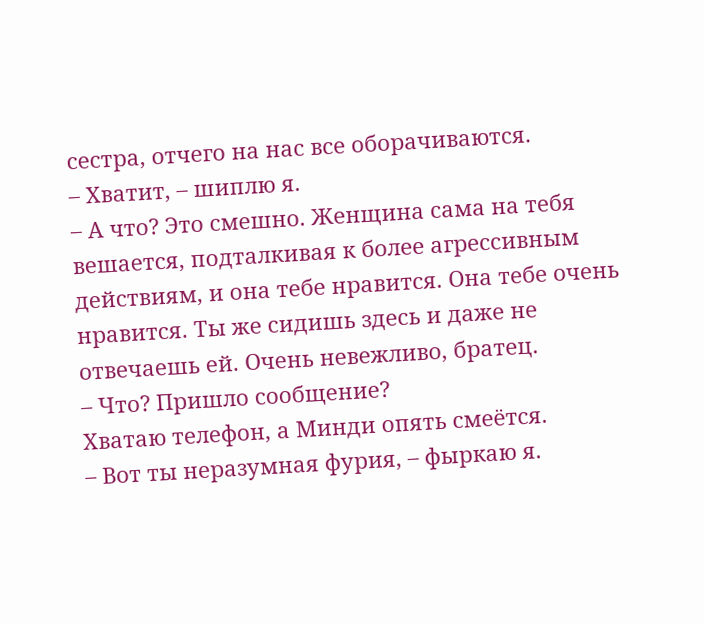сестра, отчего на нас все оборачиваются.
– Хватит, – шиплю я.
– А что? Это смешно. Женщина сама на тебя вешается, подталкивая к более агрессивным действиям, и она тебе нравится. Она тебе очень нравится. Ты же сидишь здесь и даже не отвечаешь ей. Очень невежливо, братец.
– Что? Пришло сообщение?
Хватаю телефон, а Минди опять смеётся.
– Вот ты неразумная фурия, – фыркаю я.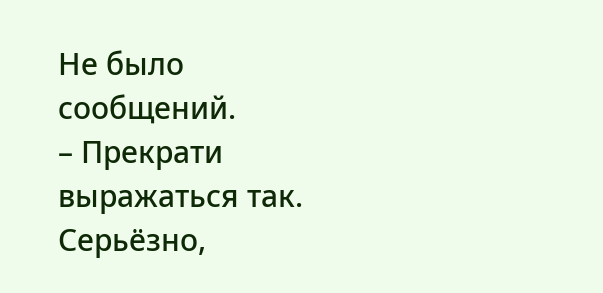Не было сообщений.
– Прекрати выражаться так. Серьёзно,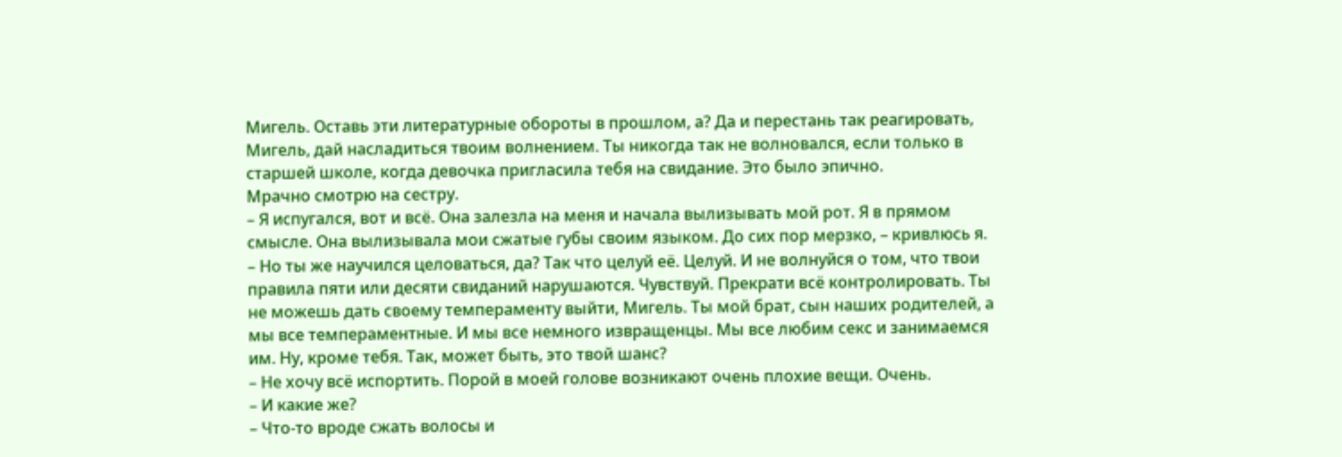Мигель. Оставь эти литературные обороты в прошлом, а? Да и перестань так реагировать, Мигель, дай насладиться твоим волнением. Ты никогда так не волновался, если только в старшей школе, когда девочка пригласила тебя на свидание. Это было эпично.
Мрачно смотрю на сестру.
– Я испугался, вот и всё. Она залезла на меня и начала вылизывать мой рот. Я в прямом смысле. Она вылизывала мои сжатые губы своим языком. До сих пор мерзко, – кривлюсь я.
– Но ты же научился целоваться, да? Так что целуй её. Целуй. И не волнуйся о том, что твои правила пяти или десяти свиданий нарушаются. Чувствуй. Прекрати всё контролировать. Ты не можешь дать своему темпераменту выйти, Мигель. Ты мой брат, сын наших родителей, а мы все темпераментные. И мы все немного извращенцы. Мы все любим секс и занимаемся им. Ну, кроме тебя. Так, может быть, это твой шанс?
– Не хочу всё испортить. Порой в моей голове возникают очень плохие вещи. Очень.
– И какие же?
– Что-то вроде сжать волосы и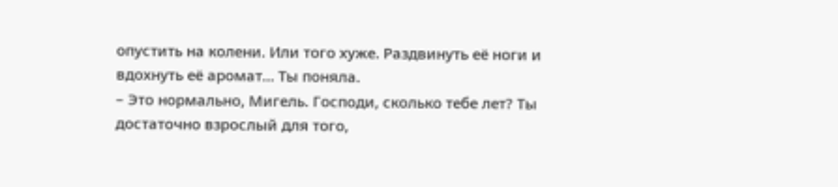опустить на колени. Или того хуже. Раздвинуть её ноги и вдохнуть её аромат… Ты поняла.
– Это нормально, Мигель. Господи, сколько тебе лет? Ты достаточно взрослый для того,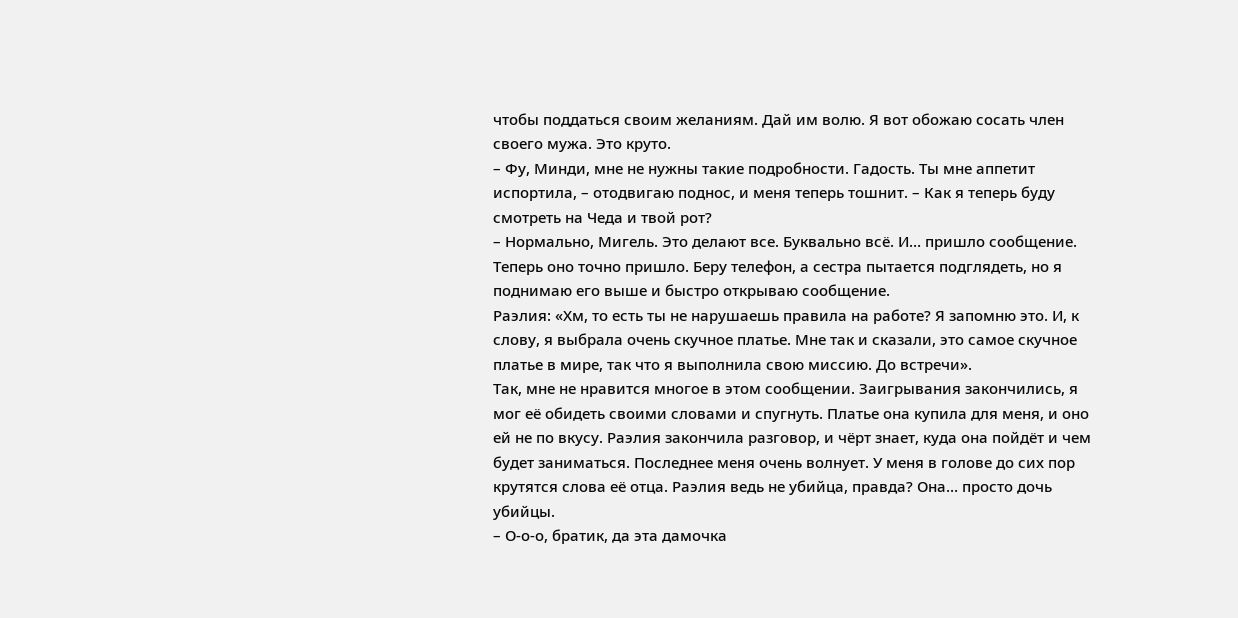чтобы поддаться своим желаниям. Дай им волю. Я вот обожаю сосать член своего мужа. Это круто.
– Фу, Минди, мне не нужны такие подробности. Гадость. Ты мне аппетит испортила, – отодвигаю поднос, и меня теперь тошнит. – Как я теперь буду смотреть на Чеда и твой рот?
– Нормально, Мигель. Это делают все. Буквально всё. И… пришло сообщение.
Теперь оно точно пришло. Беру телефон, а сестра пытается подглядеть, но я поднимаю его выше и быстро открываю сообщение.
Раэлия: «Хм, то есть ты не нарушаешь правила на работе? Я запомню это. И, к слову, я выбрала очень скучное платье. Мне так и сказали, это самое скучное платье в мире, так что я выполнила свою миссию. До встречи».
Так, мне не нравится многое в этом сообщении. Заигрывания закончились, я мог её обидеть своими словами и спугнуть. Платье она купила для меня, и оно ей не по вкусу. Раэлия закончила разговор, и чёрт знает, куда она пойдёт и чем будет заниматься. Последнее меня очень волнует. У меня в голове до сих пор крутятся слова её отца. Раэлия ведь не убийца, правда? Она… просто дочь убийцы.
– О-о-о, братик, да эта дамочка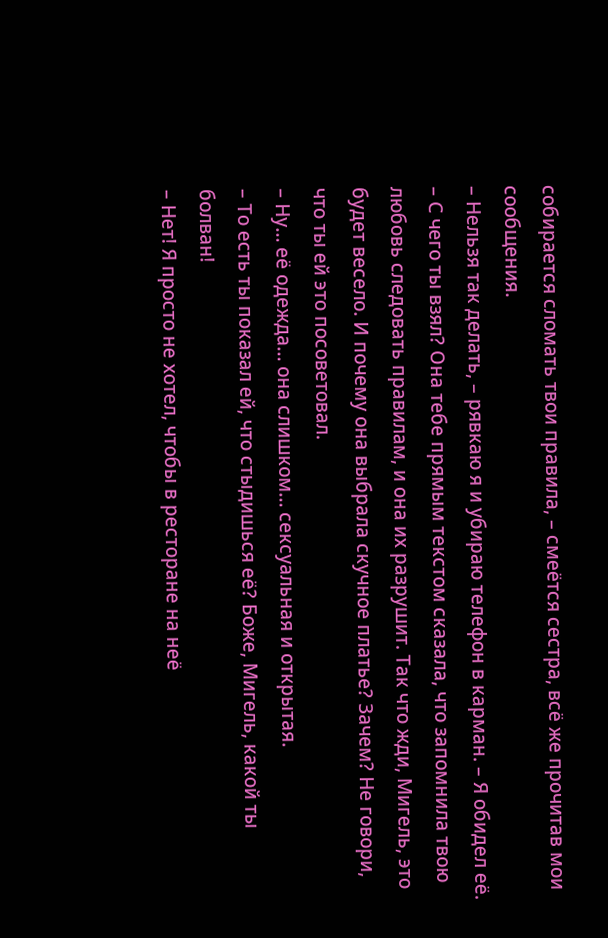собирается сломать твои правила, – смеётся сестра, всё же прочитав мои сообщения.
– Нельзя так делать, – рявкаю я и убираю телефон в карман. – Я обидел её.
– С чего ты взял? Она тебе прямым текстом сказала, что запомнила твою любовь следовать правилам, и она их разрушит. Так что жди, Мигель, это будет весело. И почему она выбрала скучное платье? Зачем? Не говори, что ты ей это посоветовал.
– Ну… её одежда… она слишком… сексуальная и открытая.
– То есть ты показал ей, что стыдишься её? Боже, Мигель, какой ты болван!
– Нет! Я просто не хотел, чтобы в ресторане на неё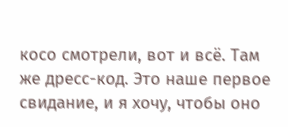косо смотрели, вот и всё. Там же дресс-код. Это наше первое свидание, и я хочу, чтобы оно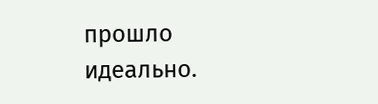прошло идеально.